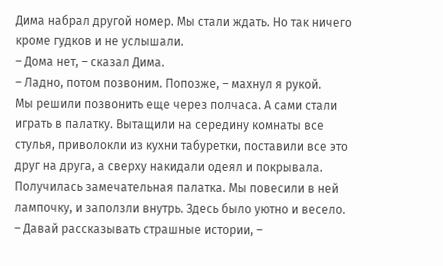Дима набрал другой номер. Мы стали ждать. Но так ничего кроме гудков и не услышали.
– Дома нет, – сказал Дима.
– Ладно, потом позвоним. Попозже, – махнул я рукой.
Мы решили позвонить еще через полчаса. А сами стали играть в палатку. Вытащили на середину комнаты все стулья, приволокли из кухни табуретки, поставили все это друг на друга, а сверху накидали одеял и покрывала. Получилась замечательная палатка. Мы повесили в ней лампочку, и заползли внутрь. Здесь было уютно и весело.
– Давай рассказывать страшные истории, –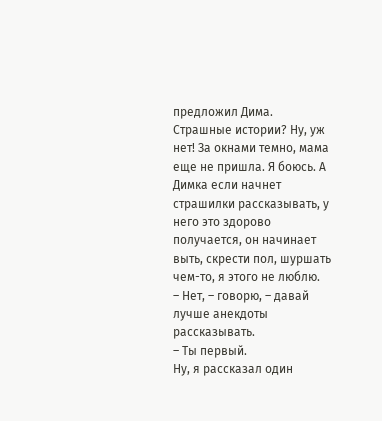предложил Дима.
Страшные истории? Ну, уж нет! За окнами темно, мама еще не пришла. Я боюсь. А Димка если начнет страшилки рассказывать, у него это здорово получается, он начинает выть, скрести пол, шуршать чем-то, я этого не люблю.
– Нет, – говорю, – давай лучше анекдоты рассказывать.
– Ты первый.
Ну, я рассказал один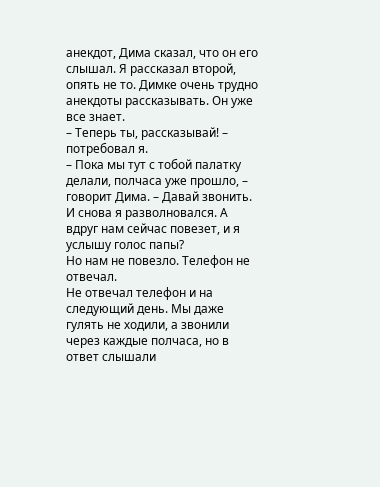анекдот, Дима сказал, что он его слышал. Я рассказал второй, опять не то. Димке очень трудно анекдоты рассказывать. Он уже все знает.
– Теперь ты, рассказывай! – потребовал я.
– Пока мы тут с тобой палатку делали, полчаса уже прошло, – говорит Дима. – Давай звонить.
И снова я разволновался. А вдруг нам сейчас повезет, и я услышу голос папы?
Но нам не повезло. Телефон не отвечал.
Не отвечал телефон и на следующий день. Мы даже гулять не ходили, а звонили через каждые полчаса, но в ответ слышали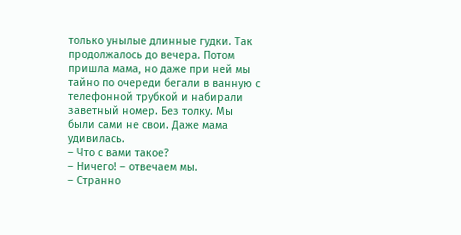только унылые длинные гудки. Так продолжалось до вечера. Потом пришла мама, но даже при ней мы тайно по очереди бегали в ванную с телефонной трубкой и набирали заветный номер. Без толку. Мы были сами не свои. Даже мама удивилась.
– Что с вами такое?
– Ничего! – отвечаем мы.
– Странно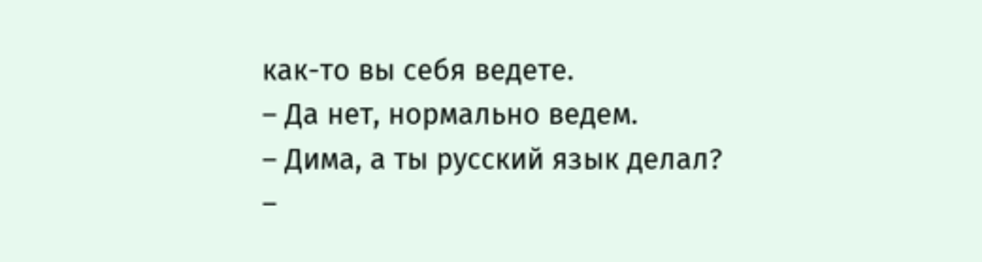как-то вы себя ведете.
– Да нет, нормально ведем.
– Дима, а ты русский язык делал?
–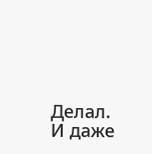Делал. И даже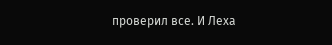проверил все. И Леха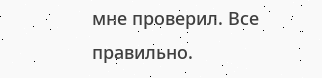мне проверил. Все правильно.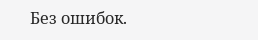Без ошибок.